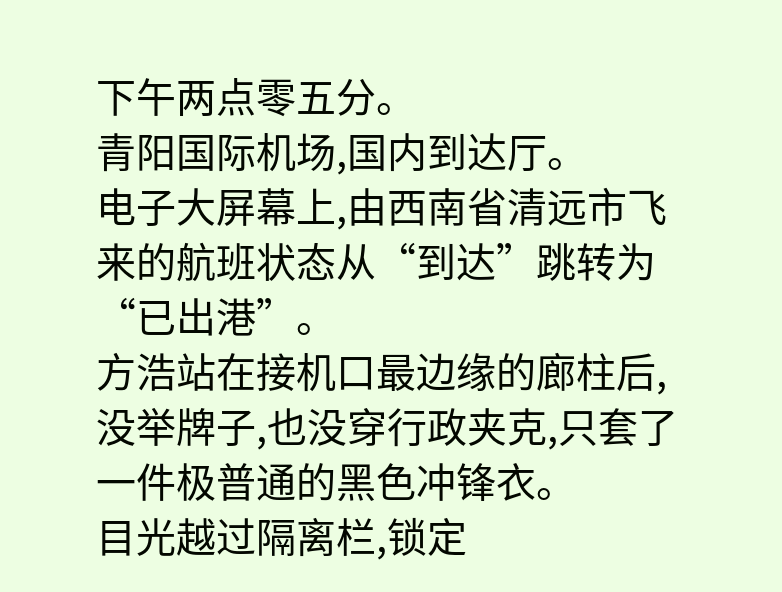下午两点零五分。
青阳国际机场,国内到达厅。
电子大屏幕上,由西南省清远市飞来的航班状态从“到达”跳转为“已出港”。
方浩站在接机口最边缘的廊柱后,没举牌子,也没穿行政夹克,只套了一件极普通的黑色冲锋衣。
目光越过隔离栏,锁定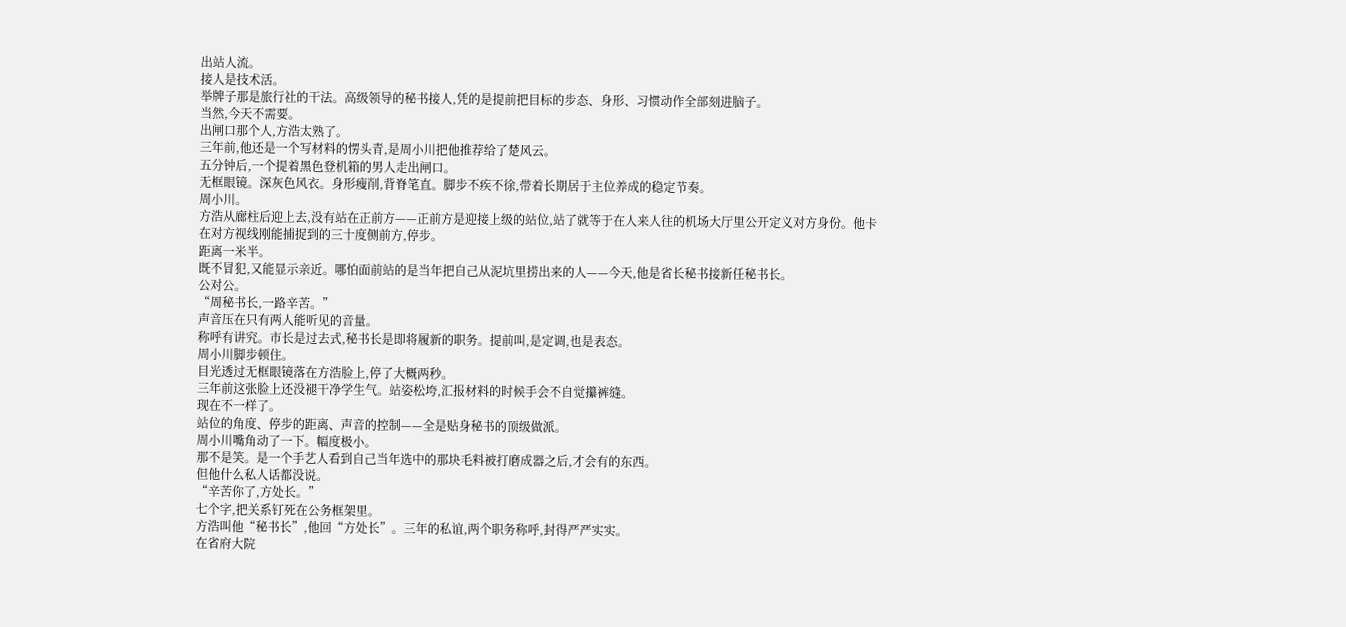出站人流。
接人是技术活。
举牌子那是旅行社的干法。高级领导的秘书接人,凭的是提前把目标的步态、身形、习惯动作全部刻进脑子。
当然,今天不需要。
出闸口那个人,方浩太熟了。
三年前,他还是一个写材料的愣头青,是周小川把他推荐给了楚风云。
五分钟后,一个提着黑色登机箱的男人走出闸口。
无框眼镜。深灰色风衣。身形瘦削,背脊笔直。脚步不疾不徐,带着长期居于主位养成的稳定节奏。
周小川。
方浩从廊柱后迎上去,没有站在正前方——正前方是迎接上级的站位,站了就等于在人来人往的机场大厅里公开定义对方身份。他卡在对方视线刚能捕捉到的三十度侧前方,停步。
距离一米半。
既不冒犯,又能显示亲近。哪怕面前站的是当年把自己从泥坑里捞出来的人——今天,他是省长秘书接新任秘书长。
公对公。
“周秘书长,一路辛苦。”
声音压在只有两人能听见的音量。
称呼有讲究。市长是过去式,秘书长是即将履新的职务。提前叫,是定调,也是表态。
周小川脚步顿住。
目光透过无框眼镜落在方浩脸上,停了大概两秒。
三年前这张脸上还没褪干净学生气。站姿松垮,汇报材料的时候手会不自觉攥裤缝。
现在不一样了。
站位的角度、停步的距离、声音的控制——全是贴身秘书的顶级做派。
周小川嘴角动了一下。幅度极小。
那不是笑。是一个手艺人看到自己当年选中的那块毛料被打磨成器之后,才会有的东西。
但他什么私人话都没说。
“辛苦你了,方处长。”
七个字,把关系钉死在公务框架里。
方浩叫他“秘书长”,他回“方处长”。三年的私谊,两个职务称呼,封得严严实实。
在省府大院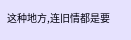这种地方,连旧情都是要